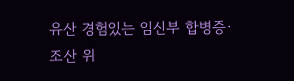유산 경험있는 임신부 합병증·조산 위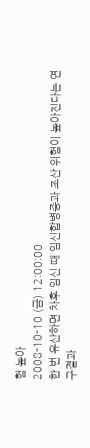험 높아
2008-10-10 (금) 12:00:00
한 번 유산하면 차후 임신 때 임신합병증과 조산 위험이 높아진다는 연구결과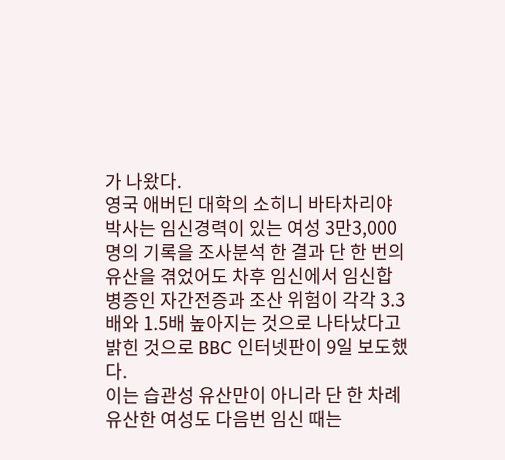가 나왔다.
영국 애버딘 대학의 소히니 바타차리야 박사는 임신경력이 있는 여성 3만3,000명의 기록을 조사분석 한 결과 단 한 번의 유산을 겪었어도 차후 임신에서 임신합병증인 자간전증과 조산 위험이 각각 3.3배와 1.5배 높아지는 것으로 나타났다고 밝힌 것으로 BBC 인터넷판이 9일 보도했다.
이는 습관성 유산만이 아니라 단 한 차례 유산한 여성도 다음번 임신 때는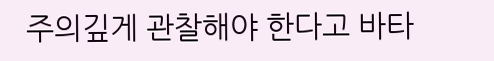주의깊게 관찰해야 한다고 바타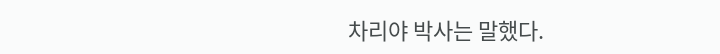차리야 박사는 말했다.